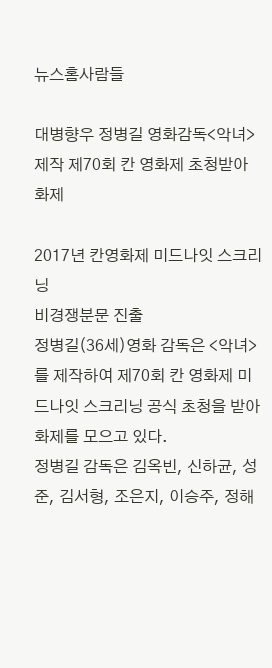뉴스홈사람들

대병향우 정병길 영화감독<악녀>제작 제70회 칸 영화제 초청받아 화제

2017년 칸영화제 미드나잇 스크리닝
비경쟁분문 진출
정병길(36세)영화 감독은 <악녀>를 제작하여 제70회 칸 영화제 미드나잇 스크리닝 공식 초청을 받아 화제를 모으고 있다.
정병길 감독은 김옥빈, 신하균, 성준, 김서형, 조은지, 이승주, 정해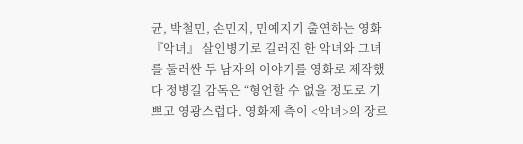균, 박철민, 손민지, 민예지기 출연하는 영화 『악녀』 살인병기로 길러진 한 악녀와 그녀를 둘러싼 두 남자의 이야기를 영화로 제작했다 정병길 감독은 “형언할 수 없을 정도로 기쁘고 영광스럽다. 영화제 측이 <악녀>의 장르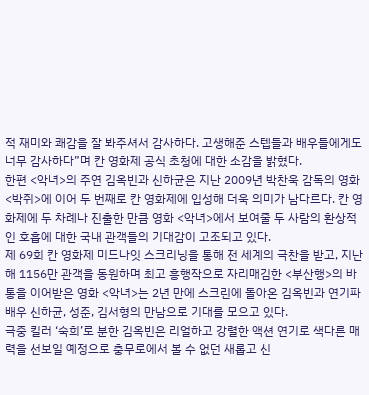적 재미와 쾌감을 잘 봐주셔서 감사하다. 고생해준 스텝들과 배우들에게도 너무 감사하다”며 칸 영화제 공식 초청에 대한 소감을 밝혔다.
한편 <악녀>의 주연 김옥빈과 신하균은 지난 2009년 박찬욱 감독의 영화 <박쥐>에 이어 두 번째로 칸 영화제에 입성해 더욱 의미가 남다르다. 칸 영화제에 두 차례나 진출한 만큼 영화 <악녀>에서 보여줄 두 사람의 환상적인 호흡에 대한 국내 관객들의 기대감이 고조되고 있다.
제 69회 칸 영화제 미드나잇 스크리닝을 통해 전 세계의 극찬을 받고, 지난해 1156만 관객을 동원하며 최고 흥행작으로 자리매김한 <부산행>의 바통을 이어받은 영화 <악녀>는 2년 만에 스크린에 돌아온 김옥빈과 연기파 배우 신하균, 성준, 김서형의 만남으로 기대를 모으고 있다.
극중 킬러 ‘숙희’로 분한 김옥빈은 리얼하고 강렬한 액션 연기로 색다른 매력을 선보일 예정으로 충무로에서 볼 수 없던 새롭고 신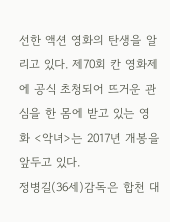선한 액션 영화의 탄생을 알리고 있다. 제70회 칸 영화제에 공식 초청되어 뜨거운 관심을 한 몸에 받고 있는 영화 <악녀>는 2017년 개봉을 앞두고 있다.
정병길(36세)감독은 합천 대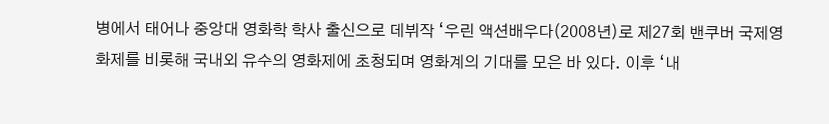병에서 태어나 중앙대 영화학 학사 출신으로 데뷔작 ‘우린 액션배우다(2008년)로 제27회 밴쿠버 국제영화제를 비롯해 국내외 유수의 영화제에 초청되며 영화계의 기대를 모은 바 있다. 이후 ‘내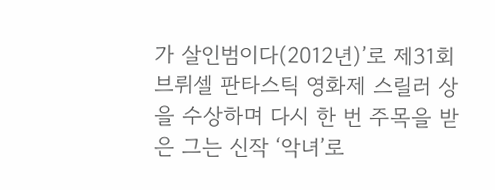가 살인범이다(2012년)’로 제31회 브뤼셀 판타스틱 영화제 스릴러 상을 수상하며 다시 한 번 주목을 받은 그는 신작 ‘악녀’로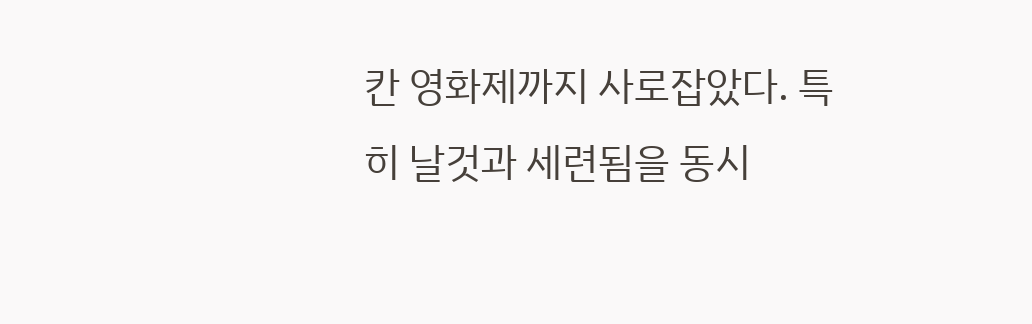칸 영화제까지 사로잡았다. 특히 날것과 세련됨을 동시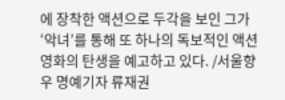에 장착한 액션으로 두각을 보인 그가 ‘악녀’를 통해 또 하나의 독보적인 액션 영화의 탄생을 예고하고 있다. /서울향우 명예기자 류재권